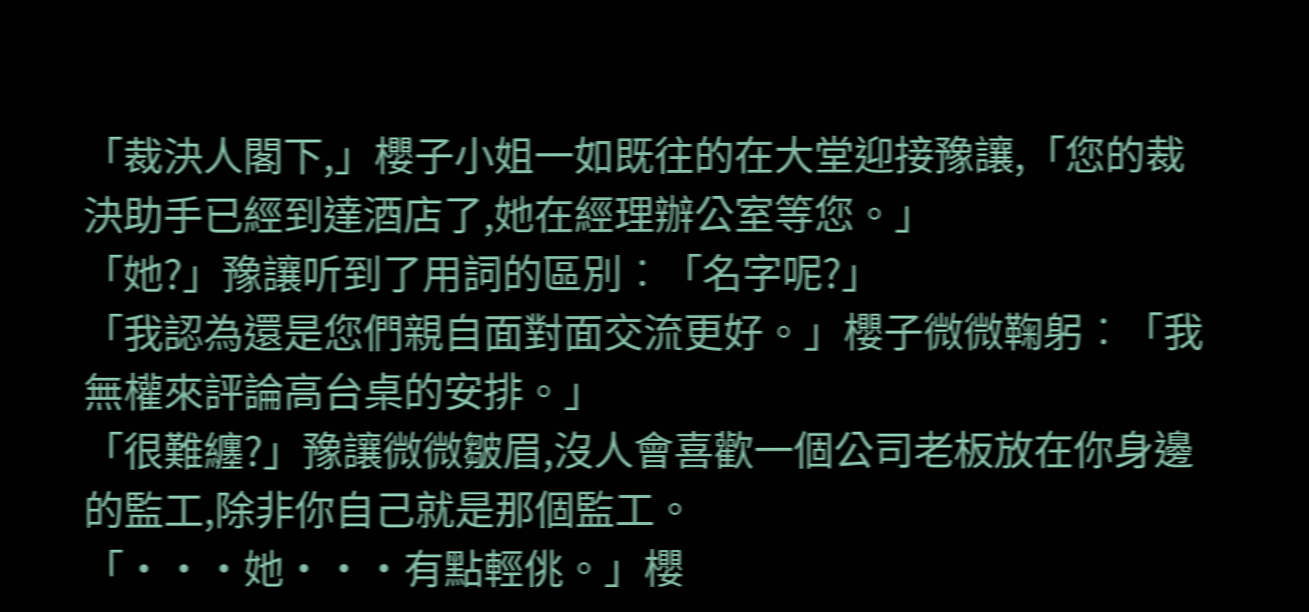「裁決人閣下,」櫻子小姐一如既往的在大堂迎接豫讓,「您的裁決助手已經到達酒店了,她在經理辦公室等您。」
「她?」豫讓听到了用詞的區別︰「名字呢?」
「我認為還是您們親自面對面交流更好。」櫻子微微鞠躬︰「我無權來評論高台桌的安排。」
「很難纏?」豫讓微微皺眉,沒人會喜歡一個公司老板放在你身邊的監工,除非你自己就是那個監工。
「•••她•••有點輕佻。」櫻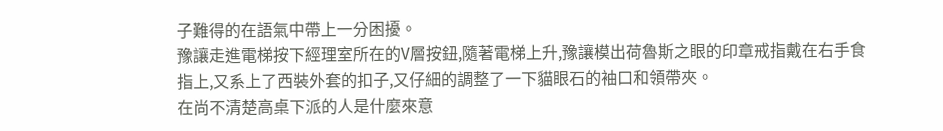子難得的在語氣中帶上一分困擾。
豫讓走進電梯按下經理室所在的V層按鈕,隨著電梯上升,豫讓模出荷魯斯之眼的印章戒指戴在右手食指上,又系上了西裝外套的扣子,又仔細的調整了一下貓眼石的袖口和領帶夾。
在尚不清楚高桌下派的人是什麼來意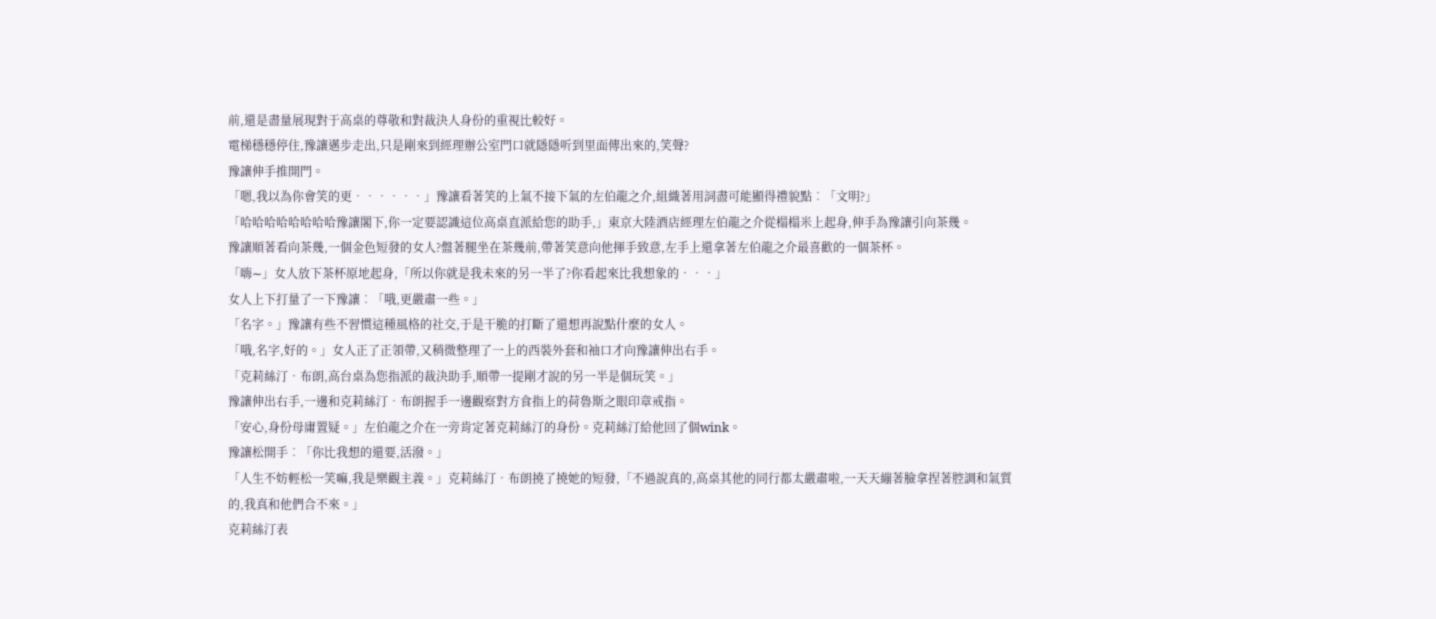前,還是盡量展現對于高桌的尊敬和對裁決人身份的重視比較好。
電梯穩穩停住,豫讓邁步走出,只是剛來到經理辦公室門口就隱隱听到里面傳出來的,笑聲?
豫讓伸手推開門。
「嗯,我以為你會笑的更••••••」豫讓看著笑的上氣不接下氣的左伯龍之介,組織著用詞盡可能顯得禮貌點︰「文明?」
「哈哈哈哈哈哈哈哈豫讓閣下,你一定要認識這位高桌直派給您的助手,」東京大陸酒店經理左伯龍之介從榻榻米上起身,伸手為豫讓引向茶幾。
豫讓順著看向茶幾,一個金色短發的女人?盤著腿坐在茶幾前,帶著笑意向他揮手致意,左手上還拿著左伯龍之介最喜歡的一個茶杯。
「嗨∼」女人放下茶杯原地起身,「所以你就是我未來的另一半了?你看起來比我想象的•••」
女人上下打量了一下豫讓︰「哦,更嚴肅一些。」
「名字。」豫讓有些不習慣這種風格的社交,于是干脆的打斷了還想再說點什麼的女人。
「哦,名字,好的。」女人正了正領帶,又稍微整理了一上的西裝外套和袖口才向豫讓伸出右手。
「克莉絲汀•布朗,高台桌為您指派的裁決助手,順帶一提剛才說的另一半是個玩笑。」
豫讓伸出右手,一邊和克莉絲汀•布朗握手一邊觀察對方食指上的荷魯斯之眼印章戒指。
「安心,身份母庸置疑。」左伯龍之介在一旁肯定著克莉絲汀的身份。克莉絲汀給他回了個wink。
豫讓松開手︰「你比我想的還要,活潑。」
「人生不妨輕松一笑嘛,我是樂觀主義。」克莉絲汀•布朗撓了撓她的短發,「不過說真的,高桌其他的同行都太嚴肅啦,一天天繃著臉拿捏著腔調和氣質的,我真和他們合不來。」
克莉絲汀表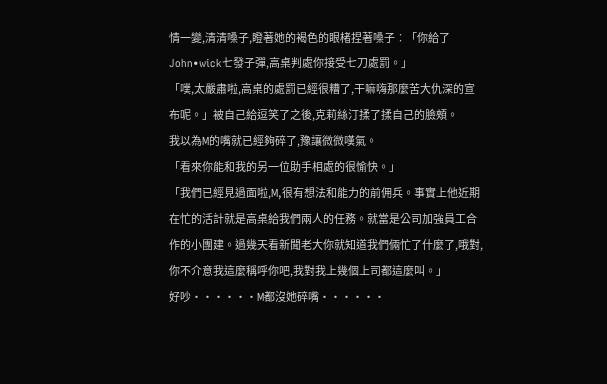情一變,清清嗓子,瞪著她的褐色的眼楮捏著嗓子︰「你給了John•wick七發子彈,高桌判處你接受七刀處罰。」
「噗,太嚴肅啦,高桌的處罰已經很糟了,干嘛嗨那麼苦大仇深的宣布呢。」被自己給逗笑了之後,克莉絲汀揉了揉自己的臉頰。
我以為M的嘴就已經夠碎了,豫讓微微嘆氣。
「看來你能和我的另一位助手相處的很愉快。」
「我們已經見過面啦,M,很有想法和能力的前佣兵。事實上他近期在忙的活計就是高桌給我們兩人的任務。就當是公司加強員工合作的小團建。過幾天看新聞老大你就知道我們倆忙了什麼了,哦對,你不介意我這麼稱呼你吧,我對我上幾個上司都這麼叫。」
好吵••••••M都沒她碎嘴••••••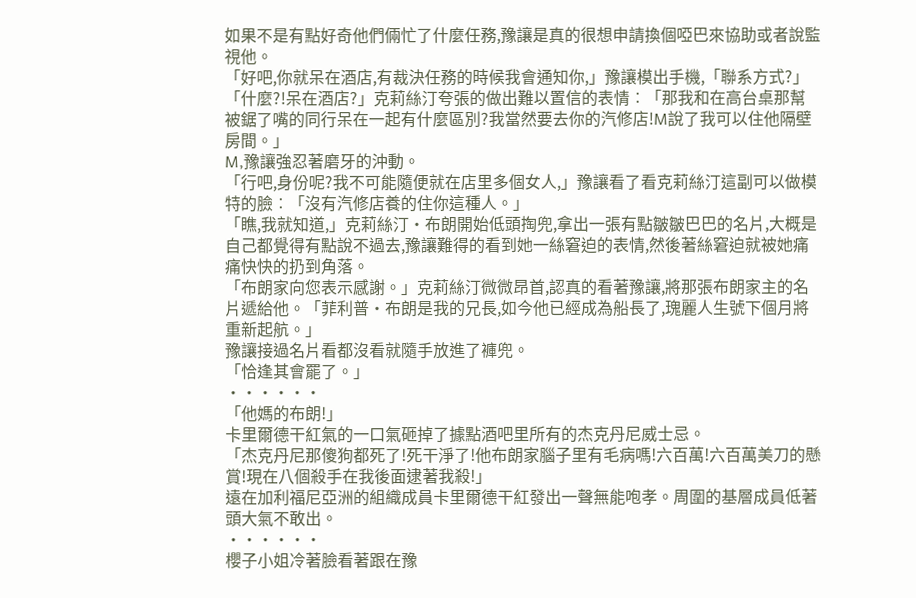如果不是有點好奇他們倆忙了什麼任務,豫讓是真的很想申請換個啞巴來協助或者說監視他。
「好吧,你就呆在酒店,有裁決任務的時候我會通知你,」豫讓模出手機,「聯系方式?」
「什麼?!呆在酒店?」克莉絲汀夸張的做出難以置信的表情︰「那我和在高台桌那幫被鋸了嘴的同行呆在一起有什麼區別?我當然要去你的汽修店!M說了我可以住他隔壁房間。」
M,豫讓強忍著磨牙的沖動。
「行吧,身份呢?我不可能隨便就在店里多個女人,」豫讓看了看克莉絲汀這副可以做模特的臉︰「沒有汽修店養的住你這種人。」
「瞧,我就知道,」克莉絲汀•布朗開始低頭掏兜,拿出一張有點皺皺巴巴的名片,大概是自己都覺得有點說不過去,豫讓難得的看到她一絲窘迫的表情,然後著絲窘迫就被她痛痛快快的扔到角落。
「布朗家向您表示感謝。」克莉絲汀微微昂首,認真的看著豫讓,將那張布朗家主的名片遞給他。「菲利普•布朗是我的兄長,如今他已經成為船長了,瑰麗人生號下個月將重新起航。」
豫讓接過名片看都沒看就隨手放進了褲兜。
「恰逢其會罷了。」
••••••
「他媽的布朗!」
卡里爾德干紅氣的一口氣砸掉了據點酒吧里所有的杰克丹尼威士忌。
「杰克丹尼那傻狗都死了!死干淨了!他布朗家腦子里有毛病嗎!六百萬!六百萬美刀的懸賞!現在八個殺手在我後面逮著我殺!」
遠在加利福尼亞洲的組織成員卡里爾德干紅發出一聲無能咆孝。周圍的基層成員低著頭大氣不敢出。
••••••
櫻子小姐冷著臉看著跟在豫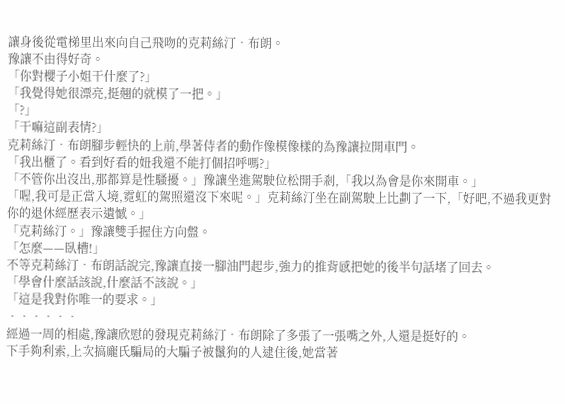讓身後從電梯里出來向自己飛吻的克莉絲汀•布朗。
豫讓不由得好奇。
「你對櫻子小姐干什麼了?」
「我覺得她很漂亮,挺翹的就模了一把。」
「?」
「干嘛這副表情?」
克莉絲汀•布朗腳步輕快的上前,學著侍者的動作像模像樣的為豫讓拉開車門。
「我出櫃了。看到好看的妞我還不能打個招呼嗎?」
「不管你出沒出,那都算是性騷擾。」豫讓坐進駕駛位松開手剎,「我以為會是你來開車。」
「喔,我可是正當入境,霓虹的駕照還沒下來呢。」克莉絲汀坐在副駕駛上比劃了一下,「好吧,不過我更對你的退休經歷表示遺憾。」
「克莉絲汀。」豫讓雙手握住方向盤。
「怎麼——臥槽!」
不等克莉絲汀•布朗話說完,豫讓直接一腳油門起步,強力的推背感把她的後半句話堵了回去。
「學會什麼話該說,什麼話不該說。」
「這是我對你唯一的要求。」
••••••
經過一周的相處,豫讓欣慰的發現克莉絲汀•布朗除了多張了一張嘴之外,人還是挺好的。
下手夠利索,上次搞龐氏騙局的大騙子被鬣狗的人逮住後,她當著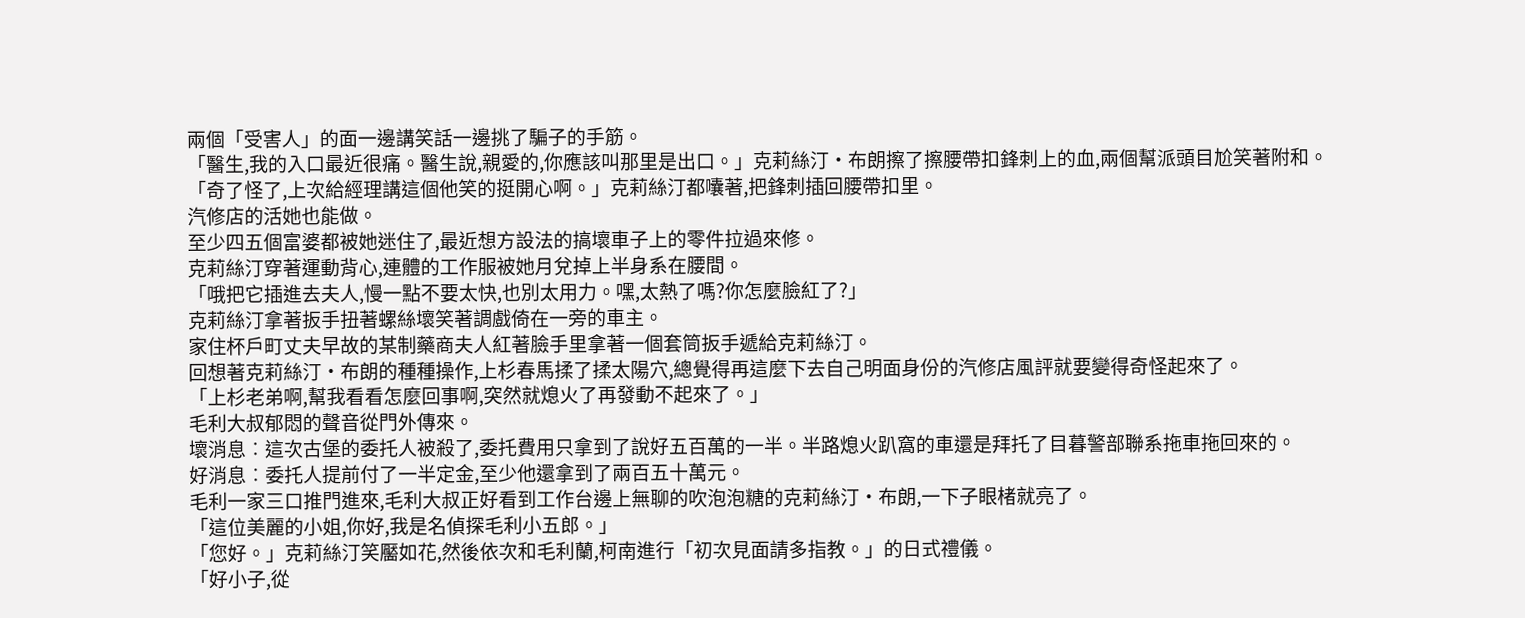兩個「受害人」的面一邊講笑話一邊挑了騙子的手筋。
「醫生,我的入口最近很痛。醫生說,親愛的,你應該叫那里是出口。」克莉絲汀•布朗擦了擦腰帶扣鋒刺上的血,兩個幫派頭目尬笑著附和。
「奇了怪了,上次給經理講這個他笑的挺開心啊。」克莉絲汀都囔著,把鋒刺插回腰帶扣里。
汽修店的活她也能做。
至少四五個富婆都被她迷住了,最近想方設法的搞壞車子上的零件拉過來修。
克莉絲汀穿著運動背心,連體的工作服被她月兌掉上半身系在腰間。
「哦把它插進去夫人,慢一點不要太快,也別太用力。嘿,太熱了嗎?你怎麼臉紅了?」
克莉絲汀拿著扳手扭著螺絲壞笑著調戲倚在一旁的車主。
家住杯戶町丈夫早故的某制藥商夫人紅著臉手里拿著一個套筒扳手遞給克莉絲汀。
回想著克莉絲汀•布朗的種種操作,上杉春馬揉了揉太陽穴,總覺得再這麼下去自己明面身份的汽修店風評就要變得奇怪起來了。
「上杉老弟啊,幫我看看怎麼回事啊,突然就熄火了再發動不起來了。」
毛利大叔郁悶的聲音從門外傳來。
壞消息︰這次古堡的委托人被殺了,委托費用只拿到了說好五百萬的一半。半路熄火趴窩的車還是拜托了目暮警部聯系拖車拖回來的。
好消息︰委托人提前付了一半定金,至少他還拿到了兩百五十萬元。
毛利一家三口推門進來,毛利大叔正好看到工作台邊上無聊的吹泡泡糖的克莉絲汀•布朗,一下子眼楮就亮了。
「這位美麗的小姐,你好,我是名偵探毛利小五郎。」
「您好。」克莉絲汀笑靨如花,然後依次和毛利蘭,柯南進行「初次見面請多指教。」的日式禮儀。
「好小子,從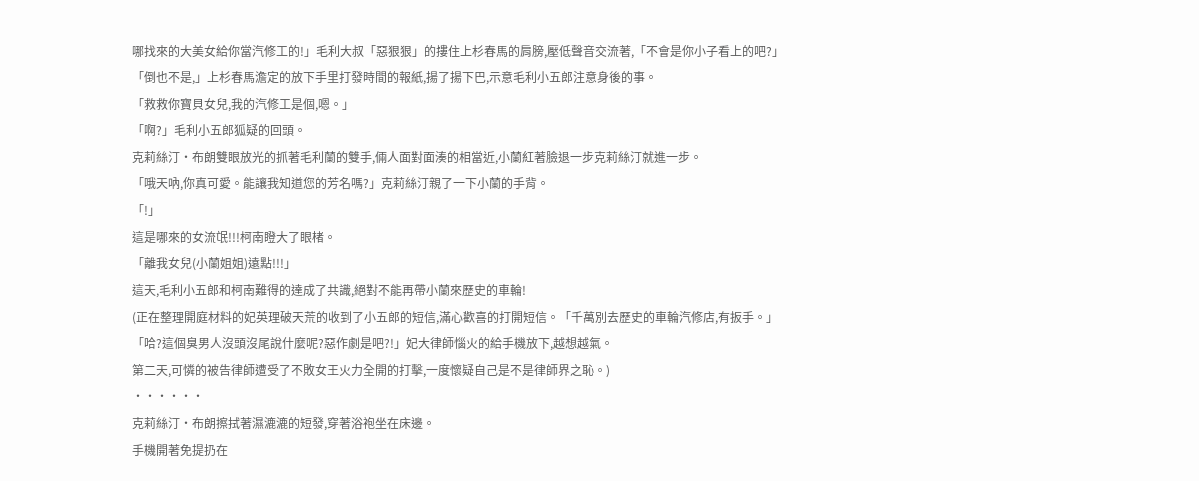哪找來的大美女給你當汽修工的!」毛利大叔「惡狠狠」的摟住上杉春馬的肩膀,壓低聲音交流著,「不會是你小子看上的吧?」
「倒也不是,」上杉春馬澹定的放下手里打發時間的報紙,揚了揚下巴,示意毛利小五郎注意身後的事。
「救救你寶貝女兒,我的汽修工是個,嗯。」
「啊?」毛利小五郎狐疑的回頭。
克莉絲汀•布朗雙眼放光的抓著毛利蘭的雙手,倆人面對面湊的相當近,小蘭紅著臉退一步克莉絲汀就進一步。
「哦天吶,你真可愛。能讓我知道您的芳名嗎?」克莉絲汀親了一下小蘭的手背。
「!」
這是哪來的女流氓!!!柯南瞪大了眼楮。
「離我女兒(小蘭姐姐)遠點!!!」
這天,毛利小五郎和柯南難得的達成了共識,絕對不能再帶小蘭來歷史的車輪!
(正在整理開庭材料的妃英理破天荒的收到了小五郎的短信,滿心歡喜的打開短信。「千萬別去歷史的車輪汽修店,有扳手。」
「哈?這個臭男人沒頭沒尾說什麼呢?惡作劇是吧?!」妃大律師惱火的給手機放下,越想越氣。
第二天,可憐的被告律師遭受了不敗女王火力全開的打擊,一度懷疑自己是不是律師界之恥。)
••••••
克莉絲汀•布朗擦拭著濕漉漉的短發,穿著浴袍坐在床邊。
手機開著免提扔在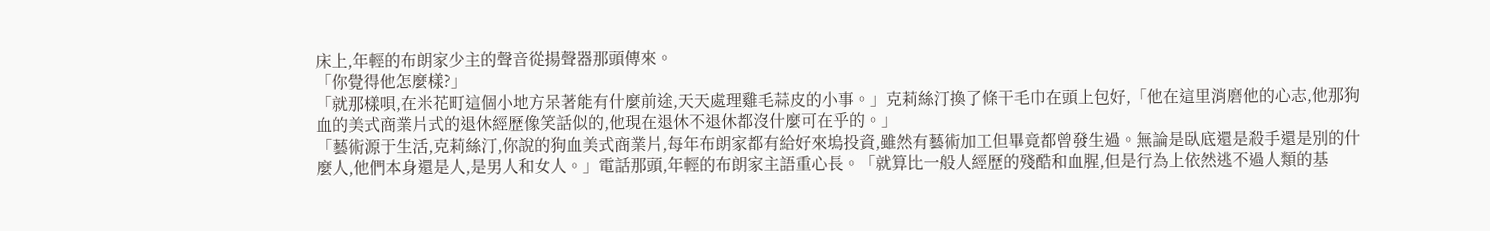床上,年輕的布朗家少主的聲音從揚聲器那頭傳來。
「你覺得他怎麼樣?」
「就那樣唄,在米花町這個小地方呆著能有什麼前途,天天處理雞毛蒜皮的小事。」克莉絲汀換了條干毛巾在頭上包好,「他在這里消磨他的心志,他那狗血的美式商業片式的退休經歷像笑話似的,他現在退休不退休都沒什麼可在乎的。」
「藝術源于生活,克莉絲汀,你說的狗血美式商業片,每年布朗家都有給好來塢投資,雖然有藝術加工但畢竟都曾發生過。無論是臥底還是殺手還是別的什麼人,他們本身還是人,是男人和女人。」電話那頭,年輕的布朗家主語重心長。「就算比一般人經歷的殘酷和血腥,但是行為上依然逃不過人類的基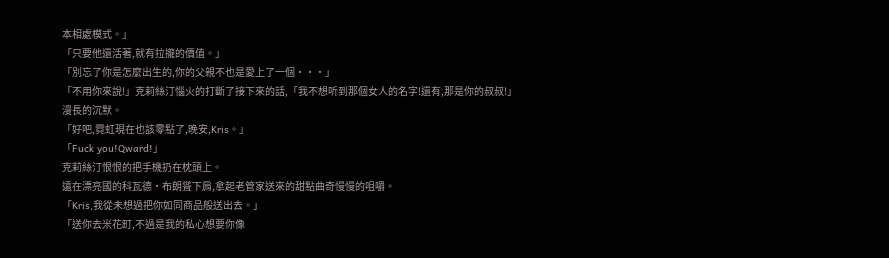本相處模式。」
「只要他還活著,就有拉攏的價值。」
「別忘了你是怎麼出生的,你的父親不也是愛上了一個•••」
「不用你來說!」克莉絲汀惱火的打斷了接下來的話,「我不想听到那個女人的名字!還有,那是你的叔叔!」
漫長的沉默。
「好吧,霓虹現在也該零點了,晚安,Kris。」
「Fuck you!Qward!」
克莉絲汀恨恨的把手機扔在枕頭上。
遠在漂亮國的科瓦德•布朗聳下肩,拿起老管家送來的甜點曲奇慢慢的咀嚼。
「Kris,我從未想過把你如同商品般送出去。」
「送你去米花町,不過是我的私心想要你像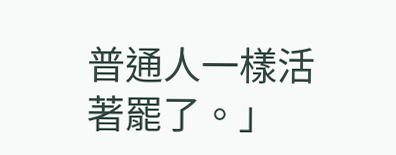普通人一樣活著罷了。」